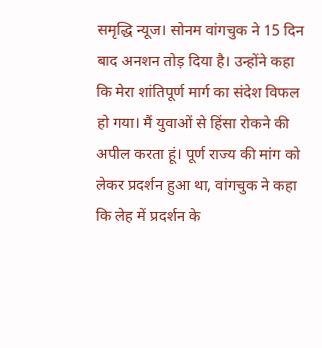समृद्धि न्यूज। सोनम वांगचुक ने 15 दिन बाद अनशन तोड़ दिया है। उन्होंने कहा कि मेरा शांतिपूर्ण मार्ग का संदेश विफल हो गया। मैं युवाओं से हिंसा रोकने की अपील करता हूं। पूर्ण राज्य की मांग को लेकर प्रदर्शन हुआ था, वांगचुक ने कहा कि लेह में प्रदर्शन के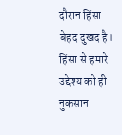दौरान हिंसा बेहद दुखद है। हिंसा से हमारे उद्देश्य को ही नुकसान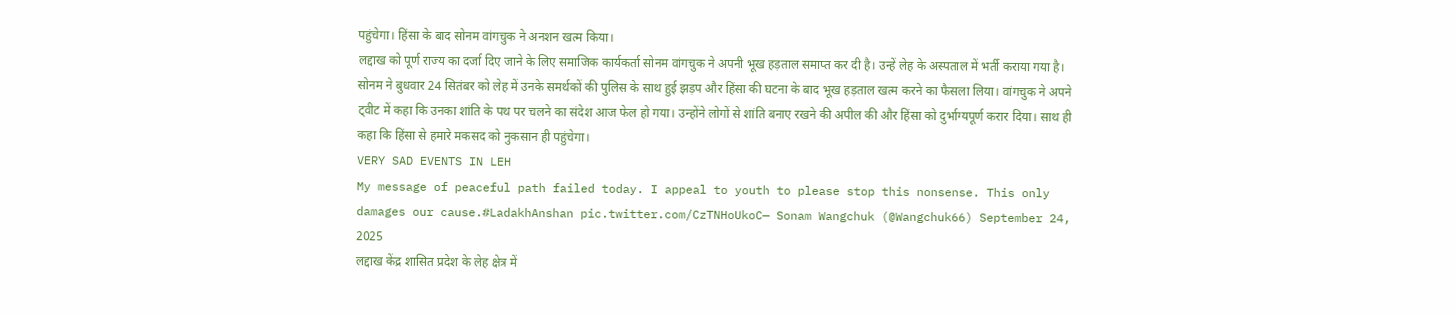पहुंचेगा। हिंसा के बाद सोनम वांगचुक ने अनशन खत्म किया।
लद्दाख को पूर्ण राज्य का दर्जा दिए जाने के लिए समाजिक कार्यकर्ता सोनम वांगचुक ने अपनी भूख हड़ताल समाप्त कर दी है। उन्हें लेह के अस्पताल में भर्ती कराया गया है। सोनम ने बुधवार 24 सितंबर को लेह में उनके समर्थकों की पुलिस के साथ हुई झड़प और हिंसा की घटना के बाद भूख हड़ताल खत्म करने का फैसला लिया। वांगचुक ने अपने ट्वीट में कहा कि उनका शांति के पथ पर चलने का संदेश आज फेल हो गया। उन्होंने लोगों से शांति बनाए रखने की अपील की और हिंसा को दुर्भाग्यपूर्ण करार दिया। साथ ही कहा कि हिंसा से हमारे मकसद को नुकसान ही पहुंचेगा।
VERY SAD EVENTS IN LEH
My message of peaceful path failed today. I appeal to youth to please stop this nonsense. This only damages our cause.#LadakhAnshan pic.twitter.com/CzTNHoUkoC— Sonam Wangchuk (@Wangchuk66) September 24, 2025
लद्दाख केंद्र शासित प्रदेश के लेह क्षेत्र में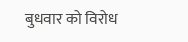बुधवार को विरोध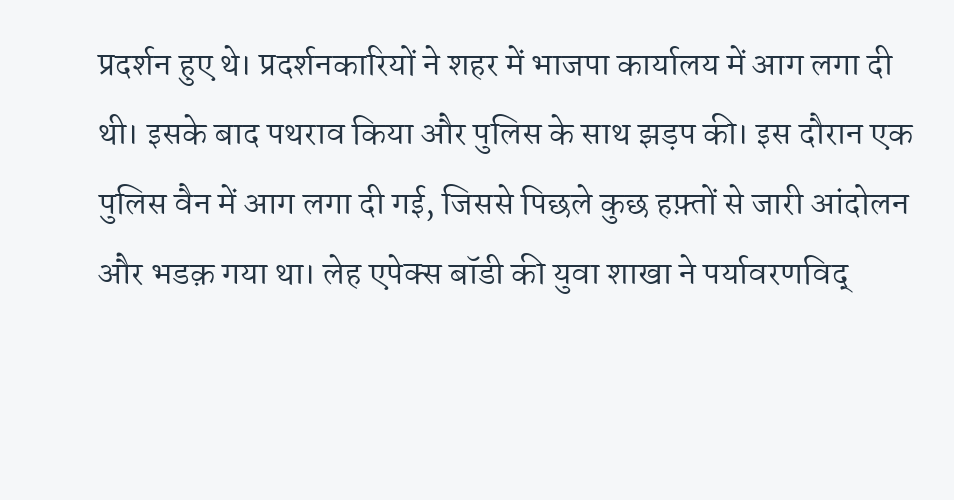प्रदर्शन हुए थे। प्रदर्शनकारियों ने शहर में भाजपा कार्यालय में आग लगा दी थी। इसके बाद पथराव किया और पुलिस के साथ झड़प की। इस दौरान एक पुलिस वैन में आग लगा दी गई, जिससे पिछले कुछ हफ़्तों से जारी आंदोलन और भडक़ गया था। लेह एपेक्स बॉडी की युवा शाखा ने पर्यावरणविद्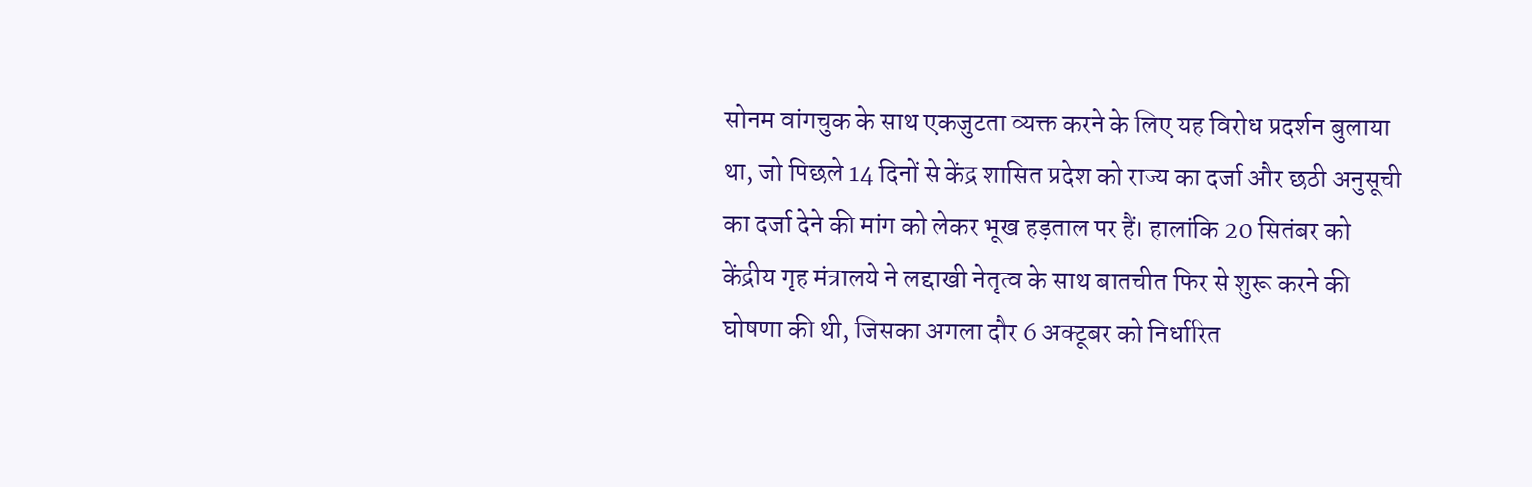सोनम वांगचुक के साथ एकजुटता व्यक्त करने के लिए यह विरोध प्रदर्शन बुलाया था, जो पिछले 14 दिनों से केंद्र शासित प्रदेश को राज्य का दर्जा और छठी अनुसूची का दर्जा देने की मांग को लेकर भूख हड़ताल पर हैं। हालांकि 20 सितंबर को केंद्रीय गृह मंत्रालये ने लद्दाखी नेतृत्व के साथ बातचीत फिर से शुरू करने की घोषणा की थी, जिसका अगला दौर 6 अक्टूबर को निर्धारित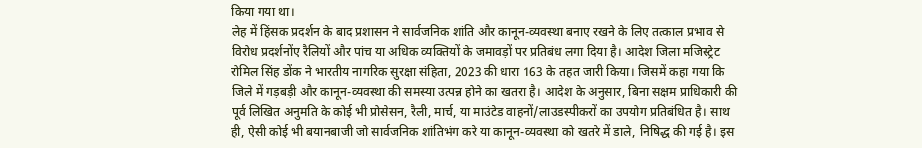किया गया था।
लेह में हिंसक प्रदर्शन के बाद प्रशासन ने सार्वजनिक शांति और कानून-व्यवस्था बनाए रखने के लिए तत्काल प्रभाव से विरोध प्रदर्शनोंए रैलियों और पांच या अधिक व्यक्तियों के जमावड़ों पर प्रतिबंध लगा दिया है। आदेश जिला मजिस्ट्रेट रोमिल सिंह डोंक ने भारतीय नागरिक सुरक्षा संहिता, 2023 की धारा 163 के तहत जारी किया। जिसमें कहा गया कि जिले में गड़बड़ी और कानून-व्यवस्था की समस्या उत्पन्न होने का खतरा है। आदेश के अनुसार, बिना सक्षम प्राधिकारी की पूर्व लिखित अनुमति के कोई भी प्रोसेसन, रैली, मार्च, या माउंटेड वाहनों/लाउडस्पीकरों का उपयोग प्रतिबंधित है। साथ ही, ऐसी कोई भी बयानबाजी जो सार्वजनिक शांतिभंग करे या कानून-व्यवस्था को खतरे में डाले, निषिद्ध की गई है। इस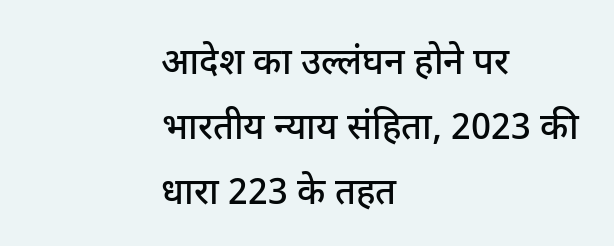आदेश का उल्लंघन होने पर भारतीय न्याय संहिता, 2023 की धारा 223 के तहत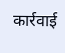कार्रवाई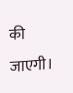की जाएगी।